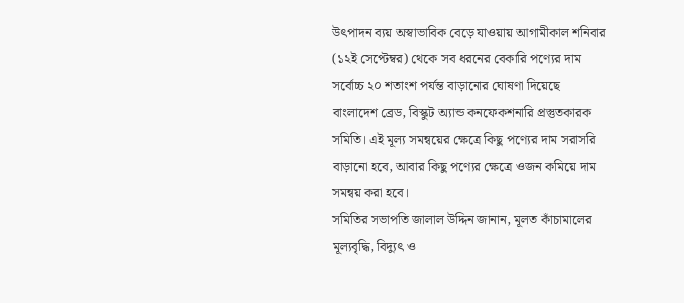উৎপাদন ব্যয় অস্বাভাবিক বেড়ে যাওয়ায় আগামীকাল শনিবার (১২ই সেপ্টেম্বর) থেকে সব ধরনের বেকারি পণ্যের দাম সর্বোচ্চ ২০ শতাংশ পর্যন্ত বাড়ানোর ঘোষণা দিয়েছে বাংলাদেশ ব্রেড, বিস্কুট অ্যান্ড কনফেকশনারি প্রস্তুতকারক সমিতি। এই মূল্য সমন্বয়ের ক্ষেত্রে কিছু পণ্যের দাম সরাসরি বাড়ানো হবে, আবার কিছু পণ্যের ক্ষেত্রে ওজন কমিয়ে দাম সমন্বয় করা হবে।
সমিতির সভাপতি জালাল উদ্দিন জানান, মূলত কাঁচামালের মূল্যবৃদ্ধি, বিদ্যুৎ ও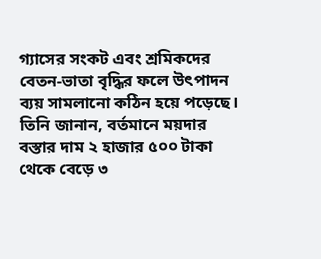গ্যাসের সংকট এবং শ্রমিকদের বেতন-ভাতা বৃদ্ধির ফলে উৎপাদন ব্যয় সামলানো কঠিন হয়ে পড়েছে। তিনি জানান, বর্তমানে ময়দার বস্তার দাম ২ হাজার ৫০০ টাকা থেকে বেড়ে ৩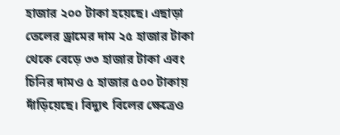হাজার ২০০ টাকা হয়েছে। এছাড়া তেলের ড্রামের দাম ২৫ হাজার টাকা থেকে বেড়ে ৩৩ হাজার টাকা এবং চিনির দামও ৫ হাজার ৫০০ টাকায় দাঁড়িয়েছে। বিদ্যুৎ বিলের ক্ষেত্রেও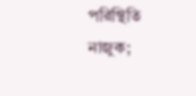পরিস্থিতি নাজুক;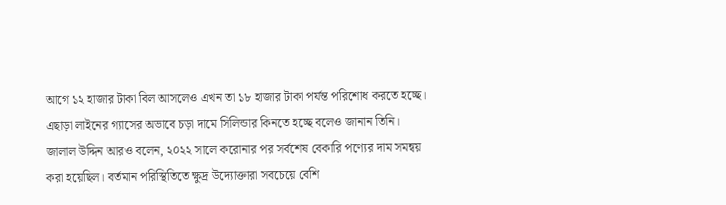আগে ১২ হাজার টাকা বিল আসলেও এখন তা ১৮ হাজার টাকা পর্যন্ত পরিশোধ করতে হচ্ছে। এছাড়া লাইনের গ্যাসের অভাবে চড়া দামে সিলিন্ডার কিনতে হচ্ছে বলেও জানান তিনি।
জালাল উদ্দিন আরও বলেন, ২০২২ সালে করোনার পর সর্বশেষ বেকারি পণ্যের দাম সমন্বয় করা হয়েছিল। বর্তমান পরিস্থিতিতে ক্ষুদ্র উদ্যোক্তারা সবচেয়ে বেশি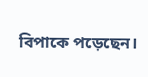বিপাকে পড়েছেন।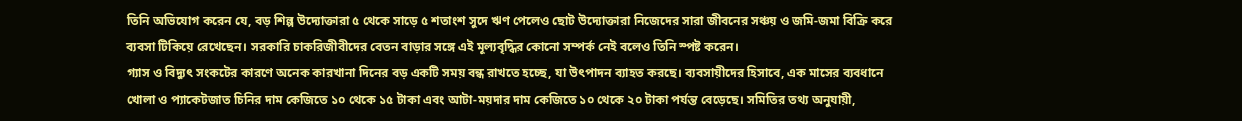তিনি অভিযোগ করেন যে, বড় শিল্প উদ্যোক্তারা ৫ থেকে সাড়ে ৫ শতাংশ সুদে ঋণ পেলেও ছোট উদ্যোক্তারা নিজেদের সারা জীবনের সঞ্চয় ও জমি-জমা বিক্রি করে ব্যবসা টিকিয়ে রেখেছেন। সরকারি চাকরিজীবীদের বেতন বাড়ার সঙ্গে এই মূল্যবৃদ্ধির কোনো সম্পর্ক নেই বলেও তিনি স্পষ্ট করেন।
গ্যাস ও বিদ্যুৎ সংকটের কারণে অনেক কারখানা দিনের বড় একটি সময় বন্ধ রাখতে হচ্ছে, যা উৎপাদন ব্যাহত করছে। ব্যবসায়ীদের হিসাবে, এক মাসের ব্যবধানে খোলা ও প্যাকেটজাত চিনির দাম কেজিতে ১০ থেকে ১৫ টাকা এবং আটা-ময়দার দাম কেজিতে ১০ থেকে ২০ টাকা পর্যন্ত বেড়েছে। সমিতির তথ্য অনুযায়ী,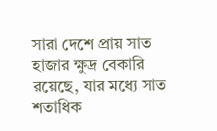সারা দেশে প্রায় সাত হাজার ক্ষুদ্র বেকারি রয়েছে, যার মধ্যে সাত শতাধিক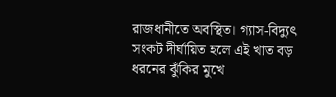রাজধানীতে অবস্থিত। গ্যাস-বিদ্যুৎ সংকট দীর্ঘায়িত হলে এই খাত বড় ধরনের ঝুঁকির মুখে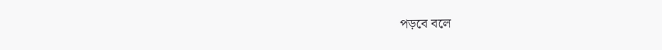পড়বে বলে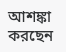আশঙ্কা করছেন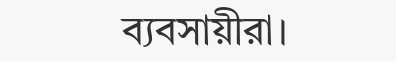ব্যবসায়ীরা।